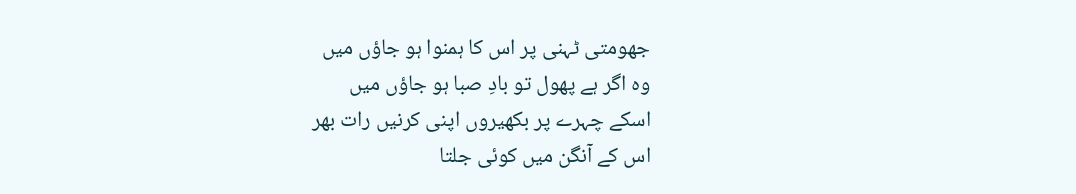جھومتی ٹہنی پر اس کا ہمنوا ہو جاؤں میں
وہ اگر ہے پھول تو بادِ صبا ہو جاؤں میں
اسکے چہرے پر بکھیروں اپنی کرنیں رات بھر
اس کے آنگن میں کوئی جلتا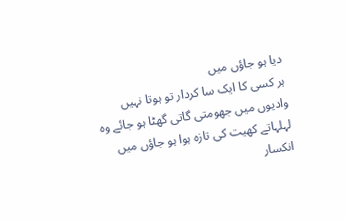دیا ہو جاؤں میں
ہر کسی کا ایک سا کردار تو ہوتا نہیں
وادیوں میں جھومتی گاتی گھٹا ہو جائے وہ
لہلہاتے کھیت کی تازہ ہوا ہو جاؤں میں
انکسار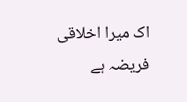اک میرا اخلاقی فریضہ ہے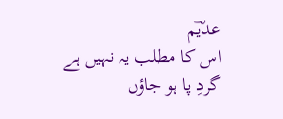عدیؔم
اس کا مطلب یہ نہیں ہے گردِ پا ہو جاؤں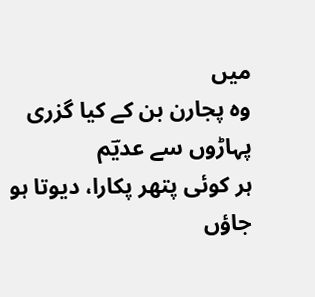میں
وہ پجارن بن کے کیا گزری پہاڑوں سے عدیؔم
ہر کوئی پتھر پکارا، دیوتا ہو جاؤں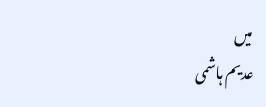میں
عدیم ہاشمی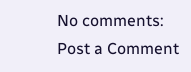No comments:
Post a Comment